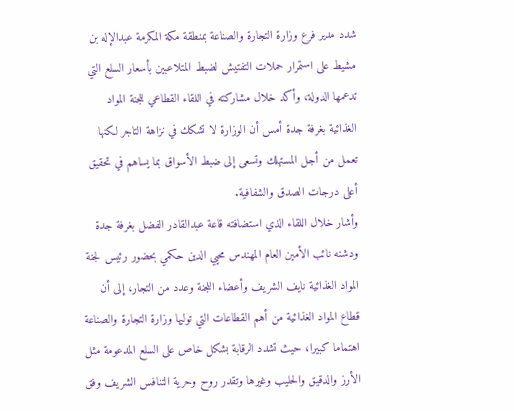شدد مدير فرع وزارة التجارة والصناعة بمنطقة مكة المكرمة عبدالإله بن مشيط على استمرار حملات التفتيش لضبط المتلاعبين بأسعار السلع التي تدعمها الدولة، وأكد خلال مشاركته في اللقاء القطاعي للجنة المواد الغذائية بغرفة جدة أمس أن الوزارة لا تشكك في نزاهة التاجر لكنها تعمل من أجل المستهلك وتسعى إلى ضبط الأسواق بما يساهم في تحقيق أعلى درجات الصدق والشفافية.
وأشار خلال اللقاء الذي استضافته قاعة عبدالقادر الفضل بغرفة جدة ودشنه نائب الأمين العام المهندس محيي الدين حكمي بحضور رئيس لجنة المواد الغذائية نايف الشريف وأعضاء اللجنة وعدد من التجار، إلى أن قطاع المواد الغذائية من أهم القطاعات التي توليها وزارة التجارة والصناعة اهتماما كبيرا، حيث تشدد الرقابة بشكل خاص على السلع المدعومة مثل الأرز والدقيق والحليب وغيرها وتقدر روح وحرية التنافس الشريف وفق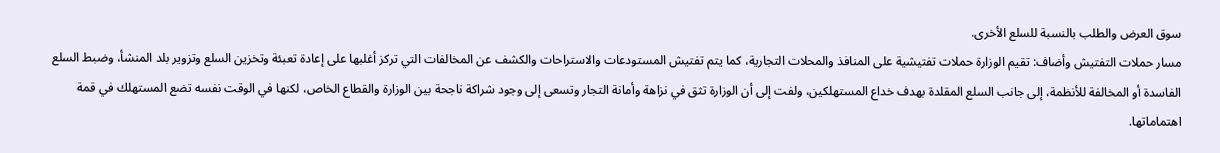سوق العرض والطلب بالنسبة للسلع الأخرى.
مسار حملات التفتيش وأضاف: تقيم الوزارة حملات تفتيشية على المنافذ والمحلات التجارية، كما يتم تفتيش المستودعات والاستراحات والكشف عن المخالفات التي تركز أغلبها على إعادة تعبئة وتخزين السلع وتزوير بلد المنشأ، وضبط السلع الفاسدة أو المخالفة للأنظمة، إلى جانب السلع المقلدة بهدف خداع المستهلكين، ولفت إلى أن الوزارة تثق في نزاهة وأمانة التجار وتسعى إلى وجود شراكة ناجحة بين الوزارة والقطاع الخاص، لكنها في الوقت نفسه تضع المستهلك في قمة اهتماماتها.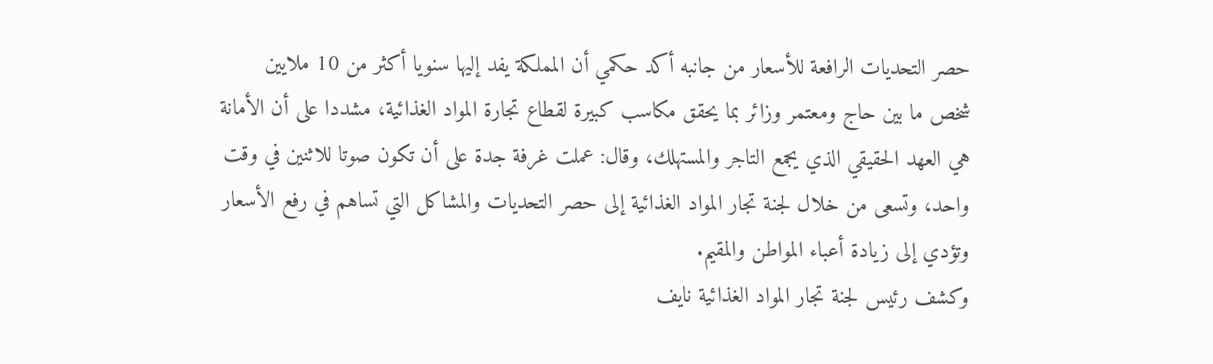حصر التحديات الرافعة للأسعار من جانبه أكد حكمي أن المملكة يفد إليها سنويا أكثر من 10 ملايين شخص ما بين حاج ومعتمر وزائر بما يحقق مكاسب كبيرة لقطاع تجارة المواد الغذائية، مشددا على أن الأمانة هي العهد الحقيقي الذي يجمع التاجر والمستهلك، وقال: عملت غرفة جدة على أن تكون صوتا للاثنين في وقت واحد، وتسعى من خلال لجنة تجار المواد الغذائية إلى حصر التحديات والمشاكل التي تساهم في رفع الأسعار وتؤدي إلى زيادة أعباء المواطن والمقيم.
وكشف رئيس لجنة تجار المواد الغذائية نايف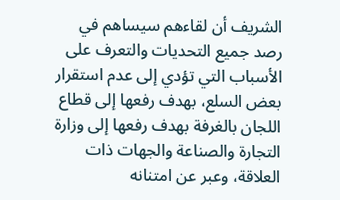الشريف أن لقاءهم سيساهم في رصد جميع التحديات والتعرف على الأسباب التي تؤدي إلى عدم استقرار بعض السلع، بهدف رفعها إلى قطاع اللجان بالغرفة بهدف رفعها إلى وزارة التجارة والصناعة والجهات ذات العلاقة، وعبر عن امتنانه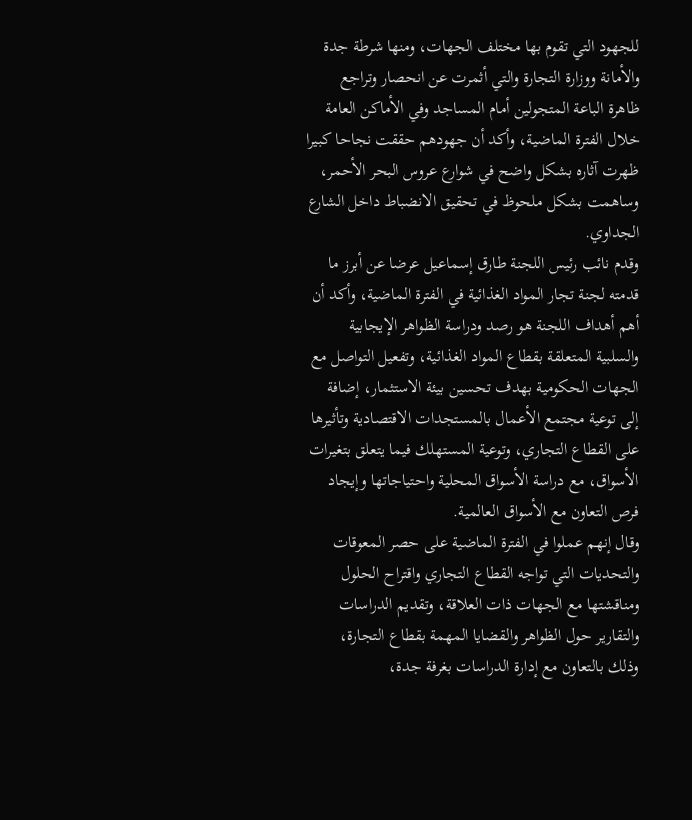للجهود التي تقوم بها مختلف الجهات، ومنها شرطة جدة والأمانة ووزارة التجارة والتي أثمرت عن انحصار وتراجع ظاهرة الباعة المتجولين أمام المساجد وفي الأماكن العامة خلال الفترة الماضية، وأكد أن جهودهم حققت نجاحا كبيرا ظهرت آثاره بشكل واضح في شوارع عروس البحر الأحمر، وساهمت بشكل ملحوظ في تحقيق الانضباط داخل الشارع الجداوي.
وقدم نائب رئيس اللجنة طارق إسماعيل عرضا عن أبرز ما قدمته لجنة تجار المواد الغذائية في الفترة الماضية، وأكد أن أهم أهداف اللجنة هو رصد ودراسة الظواهر الإيجابية والسلبية المتعلقة بقطاع المواد الغذائية، وتفعيل التواصل مع الجهات الحكومية بهدف تحسين بيئة الاستثمار، إضافة إلى توعية مجتمع الأعمال بالمستجدات الاقتصادية وتأثيرها على القطاع التجاري، وتوعية المستهلك فيما يتعلق بتغيرات الأسواق، مع دراسة الأسواق المحلية واحتياجاتها وإيجاد فرص التعاون مع الأسواق العالمية.
وقال إنهم عملوا في الفترة الماضية على حصر المعوقات والتحديات التي تواجه القطاع التجاري واقتراح الحلول ومناقشتها مع الجهات ذات العلاقة، وتقديم الدراسات والتقارير حول الظواهر والقضايا المهمة بقطاع التجارة، وذلك بالتعاون مع إدارة الدراسات بغرفة جدة،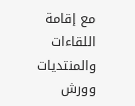مع إقامة اللقاءات والمنتديات وورش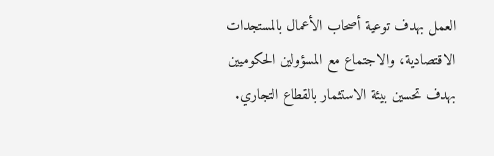العمل بهدف توعية أصحاب الأعمال بالمستجدات الاقتصادية، والاجتماع مع المسؤولين الحكوميين بهدف تحسين بيئة الاستثمار بالقطاع التجاري.